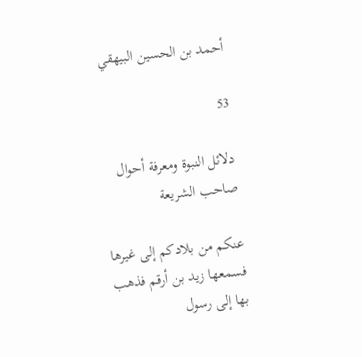أحمد بن الحسين البيهقي

53

دلائل النبوة ومعرفة أحوال صاحب الشريعة

عنكم من بلادكم إلى غيرها فسمعها زيد بن أرقم فذهب بها إلى رسول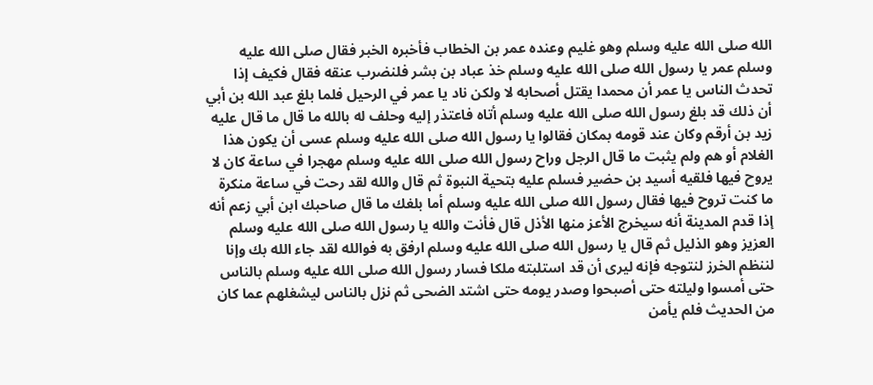الله صلى الله عليه وسلم وهو غليم وعنده عمر بن الخطاب فأخبره الخبر فقال صلى الله عليه وسلم عمر يا رسول الله صلى الله عليه وسلم خذ عباد بن بشر فلنضرب عنقه فقال فكيف إذا تحدث الناس يا عمر أن محمدا يقتل أصحابه لا ولكن ناد يا عمر في الرحيل فلما بلغ عبد الله بن أبي أن ذلك قد بلغ رسول الله صلى الله عليه وسلم أتاه فاعتذر إليه وحلف له بالله ما قال ما قال عليه زيد بن أرقم وكان عند قومه بمكان فقالوا يا رسول الله صلى الله عليه وسلم عسى أن يكون هذا الغلام أو هم ولم يثبت ما قال الرجل وراح رسول الله صلى الله عليه وسلم مهجرا في ساعة كان لا يروح فيها فلقيه أسيد بن حضير فسلم عليه بتحية النبوة ثم قال والله لقد رحت في ساعة منكرة ما كنت تروح فيها فقال رسول الله صلى الله عليه وسلم أما بلغك ما قال صاحبك ابن أبي زعم أنه إذا قدم المدينة أنه سيخرج الأعز منها الأذل قال فأنت والله يا رسول الله صلى الله عليه وسلم العزيز وهو الذليل ثم قال يا رسول الله صلى الله عليه وسلم ارفق به فوالله لقد جاء الله بك وإنا لننظم الخرز لنتوجه فإنه ليرى أن قد استلبته ملكا فسار رسول الله صلى الله عليه وسلم بالناس حتى أمسوا وليلته حتى أصبحوا وصدر يومه حتى اشتد الضحى ثم نزل بالناس ليشغلهم عما كان من الحديث فلم يأمن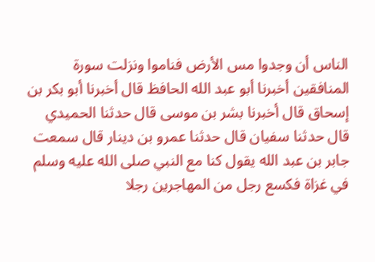الناس أن وجدوا مس الأرض فناموا ونزلت سورة المنافقين أخبرنا أبو عبد الله الحافظ قال أخبرنا أبو بكر بن إسحاق قال أخبرنا بشر بن موسى قال حدثنا الحميدي قال حدثنا سفيان قال حدثنا عمرو بن دينار قال سمعت جابر بن عبد الله يقول كنا مع النبي صلى الله عليه وسلم في غزاة فكسع رجل من المهاجرين رجلا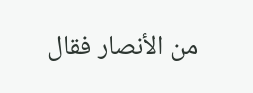من الأنصار فقال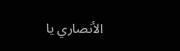الأنصاري يا